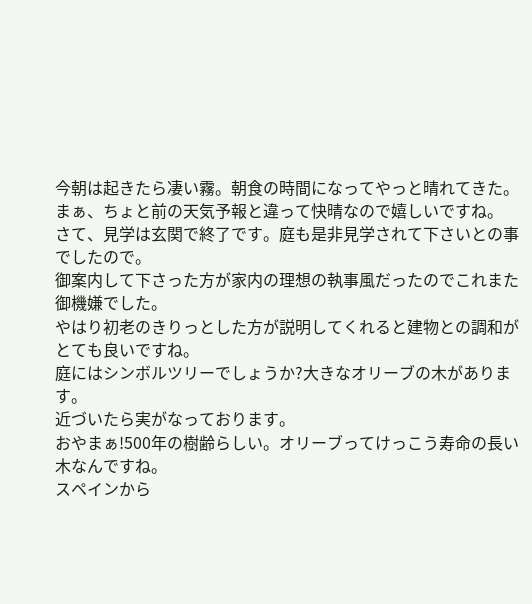今朝は起きたら凄い霧。朝食の時間になってやっと晴れてきた。
まぁ、ちょと前の天気予報と違って快晴なので嬉しいですね。
さて、見学は玄関で終了です。庭も是非見学されて下さいとの事でしたので。
御案内して下さった方が家内の理想の執事風だったのでこれまた御機嫌でした。
やはり初老のきりっとした方が説明してくれると建物との調和がとても良いですね。
庭にはシンボルツリーでしょうか?大きなオリーブの木があります。
近づいたら実がなっております。
おやまぁ!500年の樹齢らしい。オリーブってけっこう寿命の長い木なんですね。
スペインから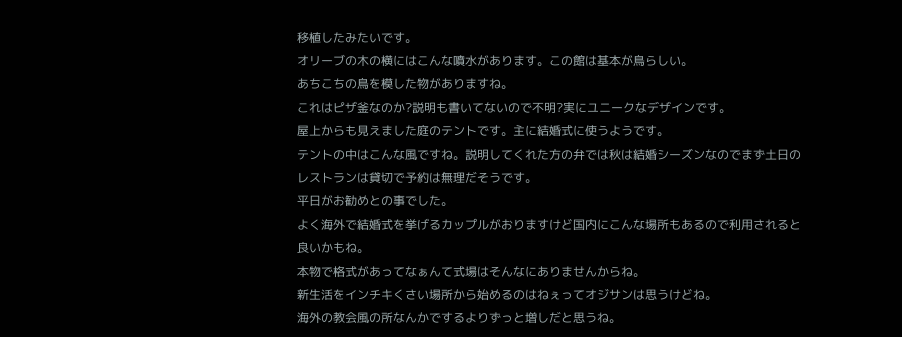移植したみたいです。
オリーブの木の横にはこんな噴水があります。この館は基本が鳥らしい。
あちこちの鳥を模した物がありますね。
これはピザ釜なのか?説明も書いてないので不明?実にユニークなデザインです。
屋上からも見えました庭のテントです。主に結婚式に使うようです。
テントの中はこんな風ですね。説明してくれた方の弁では秋は結婚シーズンなのでまず土日のレストランは貸切で予約は無理だそうです。
平日がお勧めとの事でした。
よく海外で結婚式を挙げるカップルがおりますけど国内にこんな場所もあるので利用されると良いかもね。
本物で格式があってなぁんて式場はそんなにありませんからね。
新生活をインチキくさい場所から始めるのはねぇってオジサンは思うけどね。
海外の教会風の所なんかでするよりずっと増しだと思うね。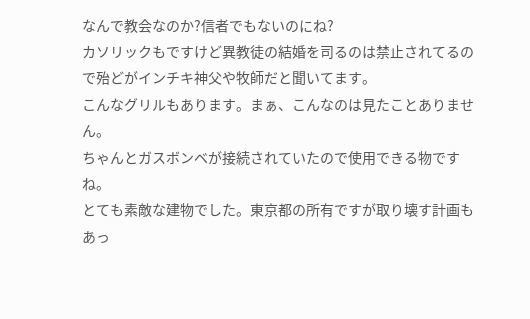なんで教会なのか?信者でもないのにね?
カソリックもですけど異教徒の結婚を司るのは禁止されてるので殆どがインチキ神父や牧師だと聞いてます。
こんなグリルもあります。まぁ、こんなのは見たことありません。
ちゃんとガスボンベが接続されていたので使用できる物ですね。
とても素敵な建物でした。東京都の所有ですが取り壊す計画もあっ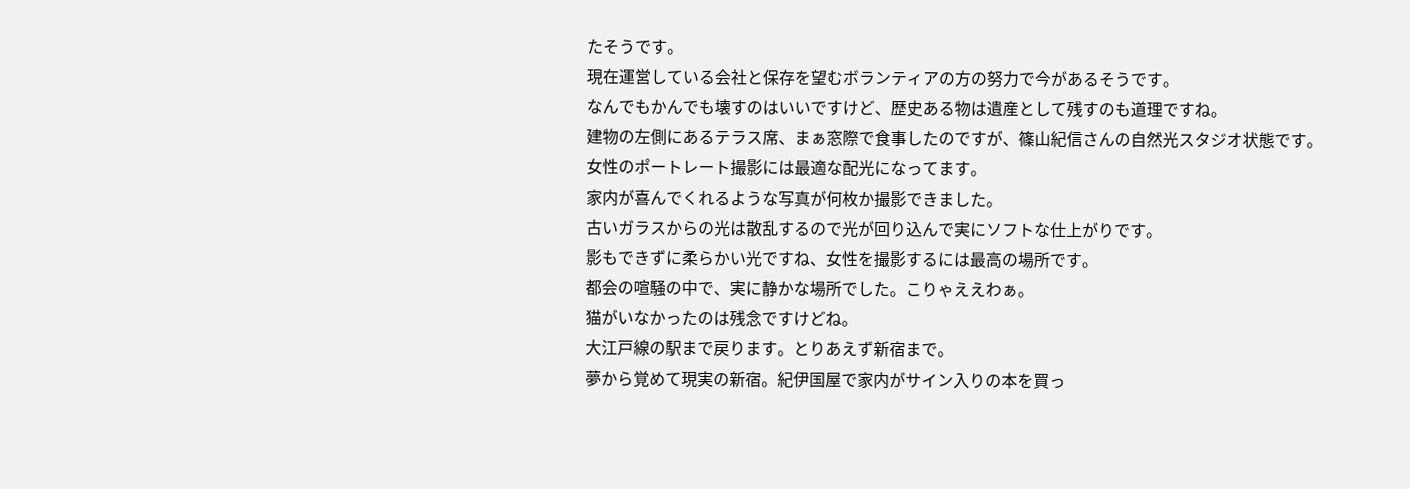たそうです。
現在運営している会社と保存を望むボランティアの方の努力で今があるそうです。
なんでもかんでも壊すのはいいですけど、歴史ある物は遺産として残すのも道理ですね。
建物の左側にあるテラス席、まぁ窓際で食事したのですが、篠山紀信さんの自然光スタジオ状態です。
女性のポートレート撮影には最適な配光になってます。
家内が喜んでくれるような写真が何枚か撮影できました。
古いガラスからの光は散乱するので光が回り込んで実にソフトな仕上がりです。
影もできずに柔らかい光ですね、女性を撮影するには最高の場所です。
都会の喧騒の中で、実に静かな場所でした。こりゃええわぁ。
猫がいなかったのは残念ですけどね。
大江戸線の駅まで戻ります。とりあえず新宿まで。
夢から覚めて現実の新宿。紀伊国屋で家内がサイン入りの本を買っ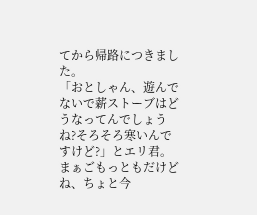てから帰路につきました。
「おとしゃん、遊んでないで薪ストーブはどうなってんでしょうね?そろそろ寒いんですけど?」とエリ君。まぁごもっともだけどね、ちょと今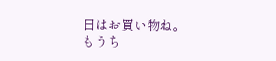日はお買い物ね。
もうち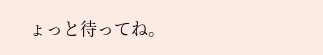ょっと待ってね。